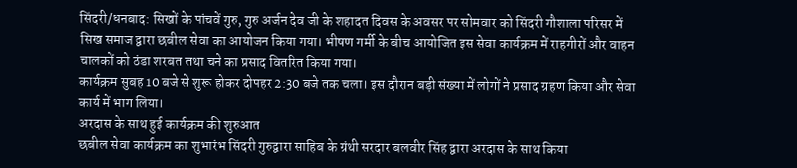सिंदरी/धनबाद: सिखों के पांचवें गुरु, गुरु अर्जन देव जी के शहादत दिवस के अवसर पर सोमवार को सिंदरी गौशाला परिसर में सिख समाज द्वारा छबील सेवा का आयोजन किया गया। भीषण गर्मी के बीच आयोजित इस सेवा कार्यक्रम में राहगीरों और वाहन चालकों को ठंडा शरबत तथा चने का प्रसाद वितरित किया गया।
कार्यक्रम सुबह 10 बजे से शुरू होकर दोपहर 2:30 बजे तक चला। इस दौरान बड़ी संख्या में लोगों ने प्रसाद ग्रहण किया और सेवा कार्य में भाग लिया।
अरदास के साथ हुई कार्यक्रम की शुरुआत
छबील सेवा कार्यक्रम का शुभारंभ सिंदरी गुरुद्वारा साहिब के ग्रंथी सरदार बलवीर सिंह द्वारा अरदास के साथ किया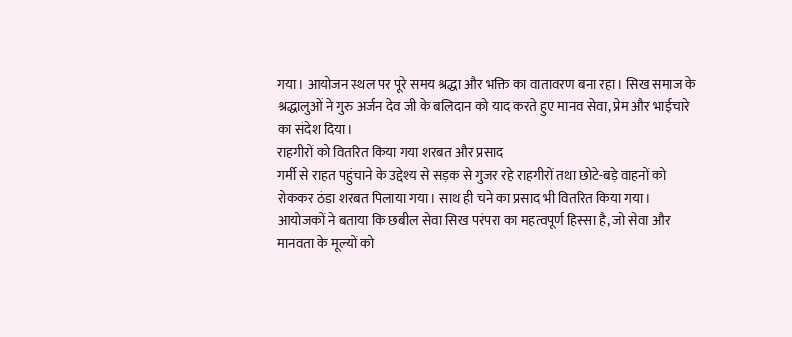गया। आयोजन स्थल पर पूरे समय श्रद्धा और भक्ति का वातावरण बना रहा। सिख समाज के श्रद्धालुओं ने गुरु अर्जन देव जी के बलिदान को याद करते हुए मानव सेवा, प्रेम और भाईचारे का संदेश दिया।
राहगीरों को वितरित किया गया शरबत और प्रसाद
गर्मी से राहत पहुंचाने के उद्देश्य से सड़क से गुजर रहे राहगीरों तथा छोटे-बड़े वाहनों को रोककर ठंडा शरबत पिलाया गया। साथ ही चने का प्रसाद भी वितरित किया गया। आयोजकों ने बताया कि छबील सेवा सिख परंपरा का महत्वपूर्ण हिस्सा है, जो सेवा और मानवता के मूल्यों को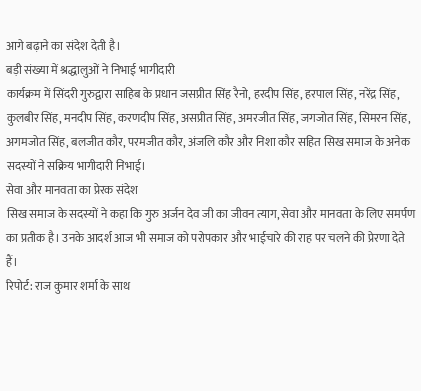आगे बढ़ाने का संदेश देती है।
बड़ी संख्या में श्रद्धालुओं ने निभाई भागीदारी
कार्यक्रम में सिंदरी गुरुद्वारा साहिब के प्रधान जसप्रीत सिंह रैनो, हरदीप सिंह, हरपाल सिंह, नरेंद्र सिंह, कुलबीर सिंह, मनदीप सिंह, करणदीप सिंह, असप्रीत सिंह, अमरजीत सिंह, जगजोत सिंह, सिमरन सिंह, अगमजोत सिंह, बलजीत कौर, परमजीत कौर, अंजलि कौर और निशा कौर सहित सिख समाज के अनेक सदस्यों ने सक्रिय भागीदारी निभाई।
सेवा और मानवता का प्रेरक संदेश
सिख समाज के सदस्यों ने कहा कि गुरु अर्जन देव जी का जीवन त्याग, सेवा और मानवता के लिए समर्पण का प्रतीक है। उनके आदर्श आज भी समाज को परोपकार और भाईचारे की राह पर चलने की प्रेरणा देते हैं।
रिपोर्ट: राज कुमार शर्मा के साथ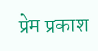प्रेम प्रकाश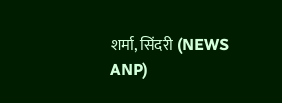शर्मा, सिंदरी (NEWS ANP)